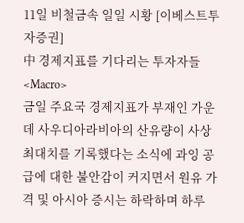11일 비철금속 일일 시황 [이베스트투자증권]
中 경제지표를 기다리는 투자자들
<Macro>
금일 주요국 경제지표가 부재인 가운데 사우디아라비아의 산유량이 사상 최대치를 기록했다는 소식에 과잉 공급에 대한 불안감이 커지면서 원유 가격 및 아시아 증시는 하락하며 하루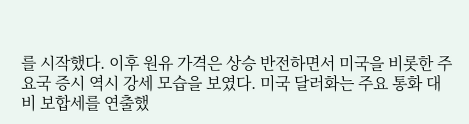를 시작했다. 이후 원유 가격은 상승 반전하면서 미국을 비롯한 주요국 증시 역시 강세 모습을 보였다. 미국 달러화는 주요 통화 대비 보합세를 연출했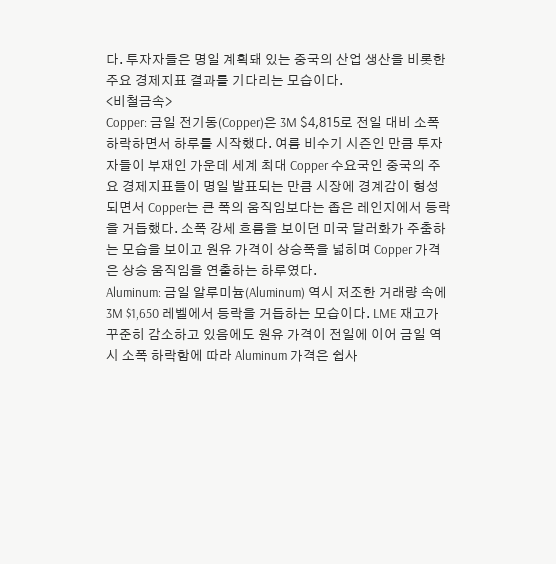다. 투자자들은 명일 계획돼 있는 중국의 산업 생산을 비롯한 주요 경제지표 결과를 기다리는 모습이다.
<비철금속>
Copper: 금일 전기동(Copper)은 3M $4,815로 전일 대비 소폭 하락하면서 하루를 시작했다. 여름 비수기 시즌인 만큼 투자자들이 부재인 가운데 세계 최대 Copper 수요국인 중국의 주요 경제지표들이 명일 발표되는 만큼 시장에 경계감이 형성되면서 Copper는 큰 폭의 움직임보다는 좁은 레인지에서 등락을 거듭했다. 소폭 강세 흐름을 보이던 미국 달러화가 주춤하는 모습을 보이고 원유 가격이 상승폭을 넓히며 Copper 가격은 상승 움직임을 연출하는 하루였다.
Aluminum: 금일 알루미늄(Aluminum) 역시 저조한 거래량 속에 3M $1,650 레벨에서 등락을 거듭하는 모습이다. LME 재고가 꾸준히 감소하고 있음에도 원유 가격이 전일에 이어 금일 역시 소폭 하락함에 따라 Aluminum 가격은 쉽사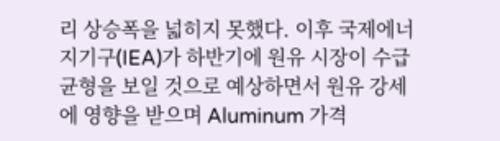리 상승폭을 넓히지 못했다. 이후 국제에너지기구(IEA)가 하반기에 원유 시장이 수급 균형을 보일 것으로 예상하면서 원유 강세에 영향을 받으며 Aluminum 가격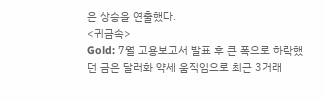은 상승을 연출했다.
<귀금속>
Gold: 7월 고용보고서 발표 후 큰 폭으로 하락했던 금은 달러화 약세 움직임으로 최근 3거래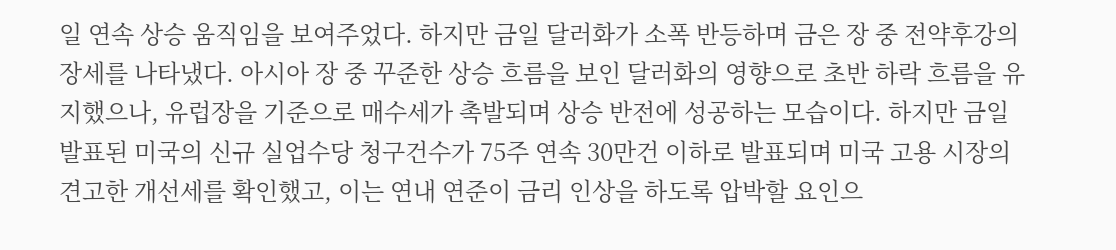일 연속 상승 움직임을 보여주었다. 하지만 금일 달러화가 소폭 반등하며 금은 장 중 전약후강의 장세를 나타냈다. 아시아 장 중 꾸준한 상승 흐름을 보인 달러화의 영향으로 초반 하락 흐름을 유지했으나, 유럽장을 기준으로 매수세가 촉발되며 상승 반전에 성공하는 모습이다. 하지만 금일 발표된 미국의 신규 실업수당 청구건수가 75주 연속 30만건 이하로 발표되며 미국 고용 시장의 견고한 개선세를 확인했고, 이는 연내 연준이 금리 인상을 하도록 압박할 요인으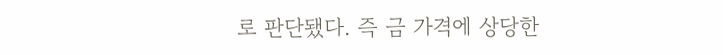로 판단됐다. 즉 금 가격에 상당한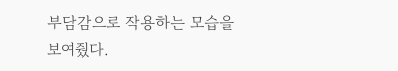부담감으로 작용하는 모습을 보여줬다.